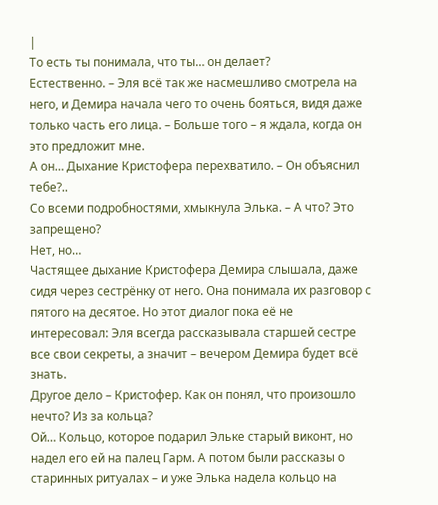|
То есть ты понимала, что ты… он делает?
Естественно. – Эля всё так же насмешливо смотрела на него, и Демира начала чего то очень бояться, видя даже только часть его лица. – Больше того – я ждала, когда он это предложит мне.
А он… Дыхание Кристофера перехватило. – Он объяснил тебе?..
Со всеми подробностями, хмыкнула Элька. – А что? Это запрещено?
Нет, но…
Частящее дыхание Кристофера Демира слышала, даже сидя через сестрёнку от него. Она понимала их разговор с пятого на десятое. Но этот диалог пока её не интересовал: Эля всегда рассказывала старшей сестре все свои секреты, а значит – вечером Демира будет всё знать.
Другое дело – Кристофер. Как он понял, что произошло нечто? Из за кольца?
Ой… Кольцо, которое подарил Эльке старый виконт, но надел его ей на палец Гарм. А потом были рассказы о старинных ритуалах – и уже Элька надела кольцо на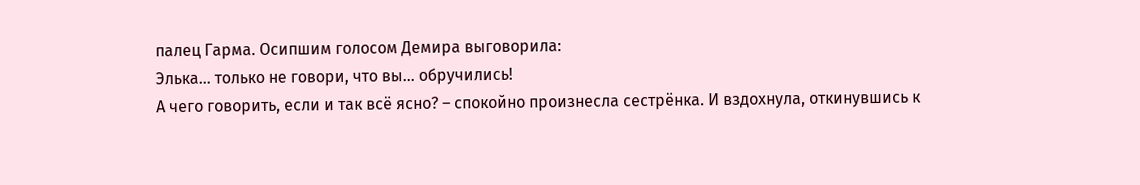палец Гарма. Осипшим голосом Демира выговорила:
Элька… только не говори, что вы… обручились!
А чего говорить, если и так всё ясно? – спокойно произнесла сестрёнка. И вздохнула, откинувшись к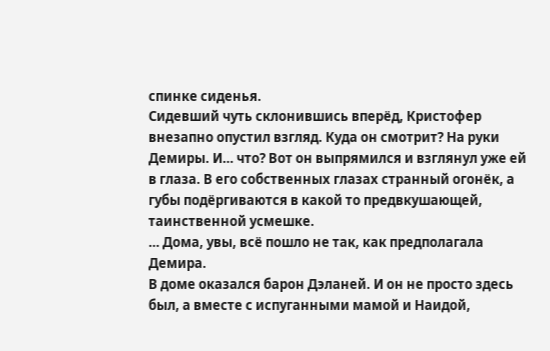спинке сиденья.
Сидевший чуть склонившись вперёд, Кристофер внезапно опустил взгляд. Куда он смотрит? На руки Демиры. И… что? Вот он выпрямился и взглянул уже ей в глаза. В его собственных глазах странный огонёк, а губы подёргиваются в какой то предвкушающей, таинственной усмешке.
… Дома, увы, всё пошло не так, как предполагала Демира.
В доме оказался барон Дэланей. И он не просто здесь был, а вместе с испуганными мамой и Наидой,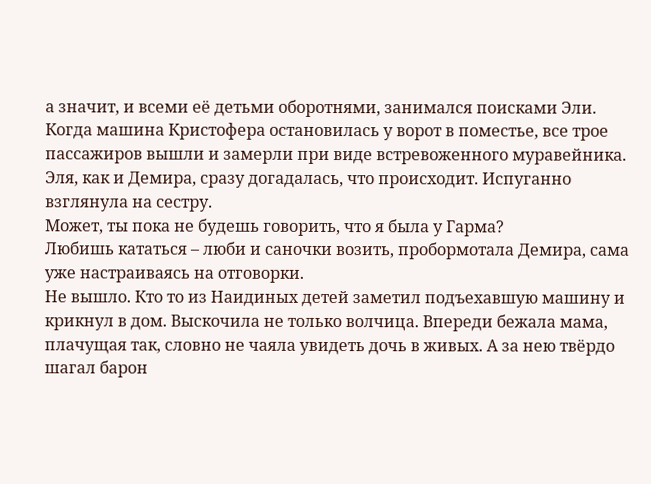а значит, и всеми её детьми оборотнями, занимался поисками Эли.
Когда машина Кристофера остановилась у ворот в поместье, все трое пассажиров вышли и замерли при виде встревоженного муравейника. Эля, как и Демира, сразу догадалась, что происходит. Испуганно взглянула на сестру.
Может, ты пока не будешь говорить, что я была у Гарма?
Любишь кататься – люби и саночки возить, пробормотала Демира, сама уже настраиваясь на отговорки.
Не вышло. Кто то из Наидиных детей заметил подъехавшую машину и крикнул в дом. Выскочила не только волчица. Впереди бежала мама, плачущая так, словно не чаяла увидеть дочь в живых. А за нею твёрдо шагал барон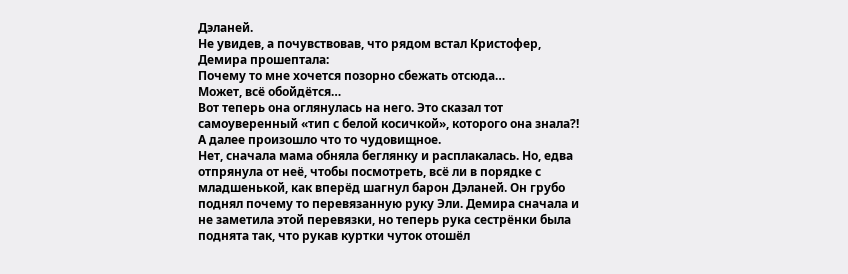Дэланей.
Не увидев, а почувствовав, что рядом встал Кристофер, Демира прошептала:
Почему то мне хочется позорно сбежать отсюда…
Может, всё обойдётся…
Вот теперь она оглянулась на него. Это сказал тот самоуверенный «тип с белой косичкой», которого она знала?!
А далее произошло что то чудовищное.
Нет, сначала мама обняла беглянку и расплакалась. Но, едва отпрянула от неё, чтобы посмотреть, всё ли в порядке с младшенькой, как вперёд шагнул барон Дэланей. Он грубо поднял почему то перевязанную руку Эли. Демира сначала и не заметила этой перевязки, но теперь рука сестрёнки была поднята так, что рукав куртки чуток отошёл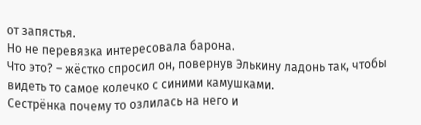от запястья.
Но не перевязка интересовала барона.
Что это? – жёстко спросил он, повернув Элькину ладонь так, чтобы видеть то самое колечко с синими камушками.
Сестрёнка почему то озлилась на него и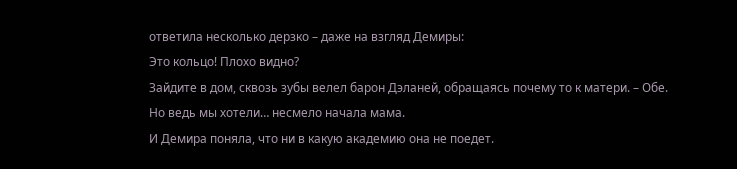ответила несколько дерзко – даже на взгляд Демиры:
Это кольцо! Плохо видно?
Зайдите в дом, сквозь зубы велел барон Дэланей, обращаясь почему то к матери. – Обе.
Но ведь мы хотели… несмело начала мама.
И Демира поняла, что ни в какую академию она не поедет.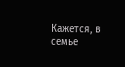Кажется, в семье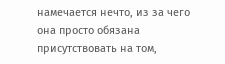намечается нечто, из за чего она просто обязана присутствовать на том,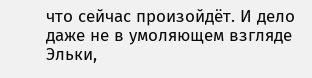что сейчас произойдёт. И дело даже не в умоляющем взгляде Эльки,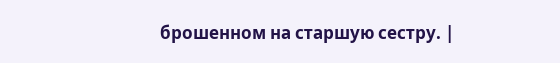брошенном на старшую сестру. |